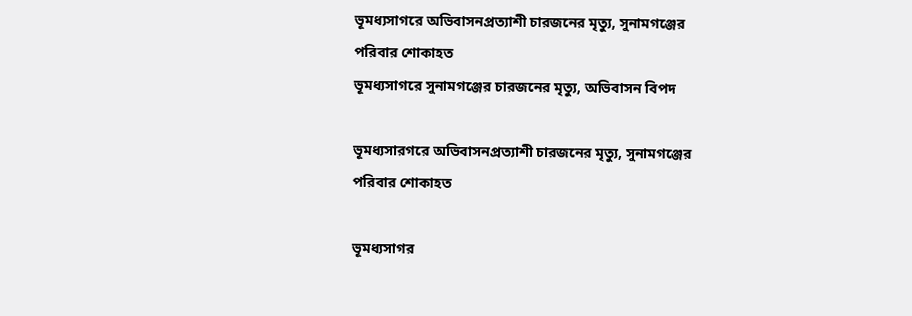ভূমধ্যসাগরে অভিবাসনপ্রত্যাশী চারজনের মৃত্যু, সুনামগঞ্জের পরিবার শোকাহত
ভূমধ্যসাগরে সুনামগঞ্জের চারজনের মৃত্যু, অভিবাসন বিপদ

ভূমধ্যসারগরে অভিবাসনপ্রত্যাশী চারজনের মৃত্যু, সুনামগঞ্জের পরিবার শোকাহত

ভূমধ্যসাগর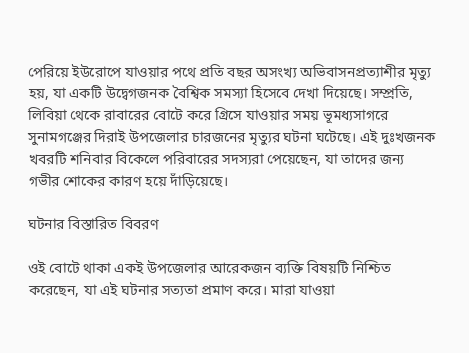পেরিয়ে ইউরোপে যাওয়ার পথে প্রতি বছর অসংখ্য অভিবাসনপ্রত্যাশীর মৃত্যু হয়, যা একটি উদ্বেগজনক বৈশ্বিক সমস্যা হিসেবে দেখা দিয়েছে। সম্প্রতি, লিবিয়া থেকে রাবারের বোটে করে গ্রিসে যাওয়ার সময় ভূমধ্যসাগরে সুনামগঞ্জের দিরাই উপজেলার চারজনের মৃত্যুর ঘটনা ঘটেছে। এই দুঃখজনক খবরটি শনিবার বিকেলে পরিবারের সদস্যরা পেয়েছেন, যা তাদের জন্য গভীর শোকের কারণ হয়ে দাঁড়িয়েছে।

ঘটনার বিস্তারিত বিবরণ

ওই বোটে থাকা একই উপজেলার আরেকজন ব্যক্তি বিষয়টি নিশ্চিত করেছেন, যা এই ঘটনার সত্যতা প্রমাণ করে। মারা যাওয়া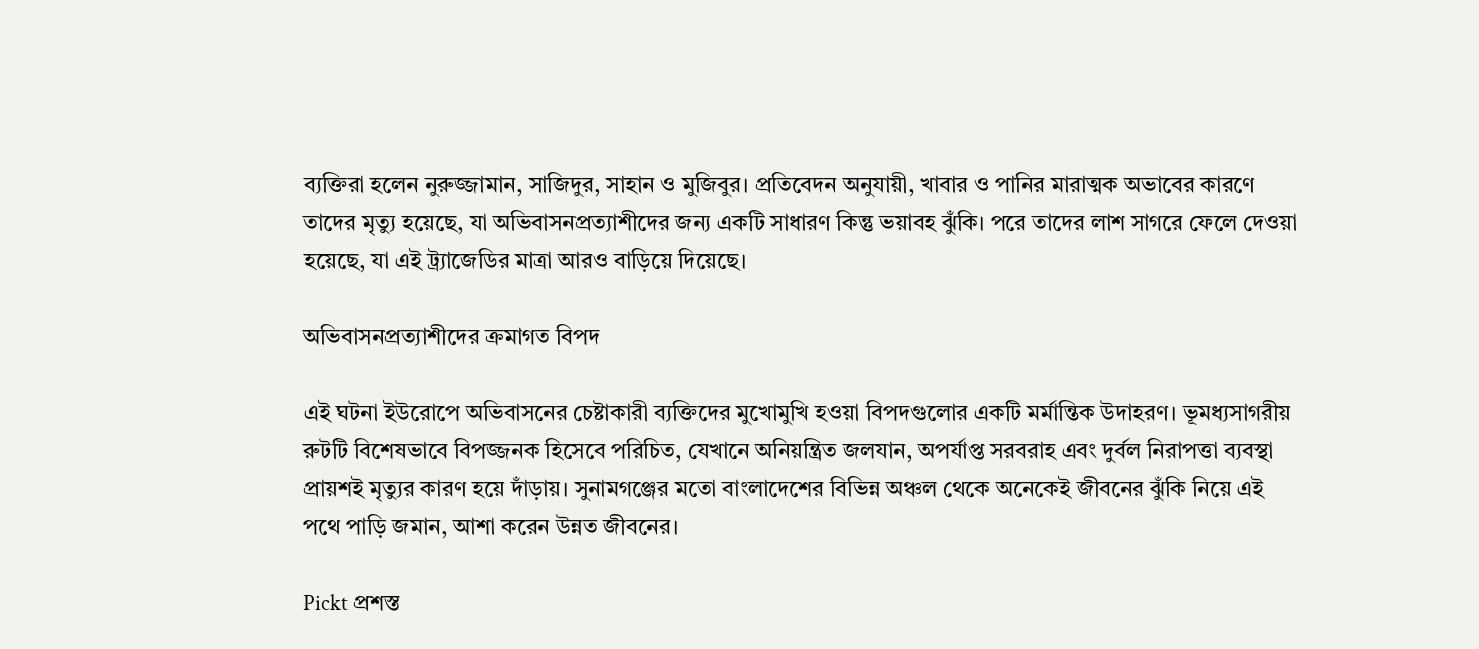ব্যক্তিরা হলেন নুরুজ্জামান, সাজিদুর, সাহান ও মুজিবুর। প্রতিবেদন অনুযায়ী, খাবার ও পানির মারাত্মক অভাবের কারণে তাদের মৃত্যু হয়েছে, যা অভিবাসনপ্রত্যাশীদের জন্য একটি সাধারণ কিন্তু ভয়াবহ ঝুঁকি। পরে তাদের লাশ সাগরে ফেলে দেওয়া হয়েছে, যা এই ট্র্যাজেডির মাত্রা আরও বাড়িয়ে দিয়েছে।

অভিবাসনপ্রত্যাশীদের ক্রমাগত বিপদ

এই ঘটনা ইউরোপে অভিবাসনের চেষ্টাকারী ব্যক্তিদের মুখোমুখি হওয়া বিপদগুলোর একটি মর্মান্তিক উদাহরণ। ভূমধ্যসাগরীয় রুটটি বিশেষভাবে বিপজ্জনক হিসেবে পরিচিত, যেখানে অনিয়ন্ত্রিত জলযান, অপর্যাপ্ত সরবরাহ এবং দুর্বল নিরাপত্তা ব্যবস্থা প্রায়শই মৃত্যুর কারণ হয়ে দাঁড়ায়। সুনামগঞ্জের মতো বাংলাদেশের বিভিন্ন অঞ্চল থেকে অনেকেই জীবনের ঝুঁকি নিয়ে এই পথে পাড়ি জমান, আশা করেন উন্নত জীবনের।

Pickt প্রশস্ত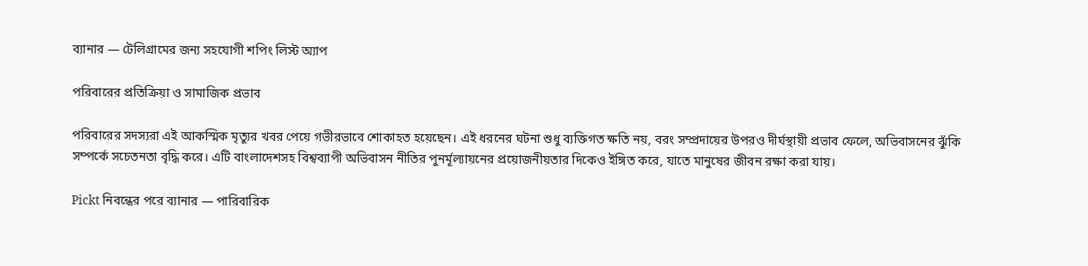ব্যানার — টেলিগ্রামের জন্য সহযোগী শপিং লিস্ট অ্যাপ

পরিবারের প্রতিক্রিয়া ও সামাজিক প্রভাব

পরিবারের সদস্যরা এই আকস্মিক মৃত্যুর খবর পেয়ে গভীরভাবে শোকাহত হয়েছেন। এই ধরনের ঘটনা শুধু ব্যক্তিগত ক্ষতি নয়, বরং সম্প্রদায়ের উপরও দীর্ঘস্থায়ী প্রভাব ফেলে, অভিবাসনের ঝুঁকি সম্পর্কে সচেতনতা বৃদ্ধি করে। এটি বাংলাদেশসহ বিশ্বব্যাপী অভিবাসন নীতির পুনর্মূল্যায়নের প্রয়োজনীয়তার দিকেও ইঙ্গিত করে, যাতে মানুষের জীবন রক্ষা করা যায়।

Pickt নিবন্ধের পরে ব্যানার — পারিবারিক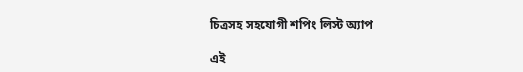চিত্রসহ সহযোগী শপিং লিস্ট অ্যাপ

এই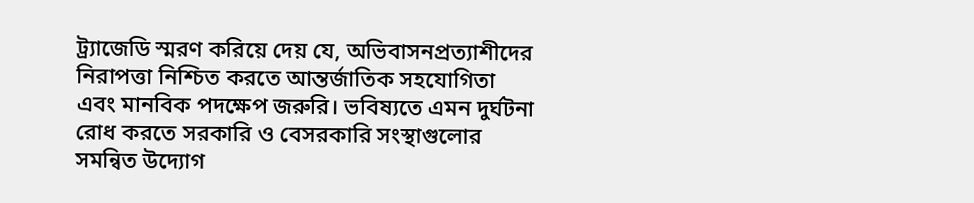ট্র্যাজেডি স্মরণ করিয়ে দেয় যে, অভিবাসনপ্রত্যাশীদের নিরাপত্তা নিশ্চিত করতে আন্তর্জাতিক সহযোগিতা এবং মানবিক পদক্ষেপ জরুরি। ভবিষ্যতে এমন দুর্ঘটনা রোধ করতে সরকারি ও বেসরকারি সংস্থাগুলোর সমন্বিত উদ্যোগ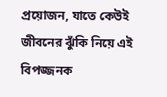প্রয়োজন, যাতে কেউই জীবনের ঝুঁকি নিয়ে এই বিপজ্জনক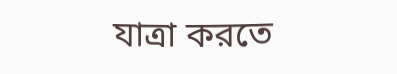যাত্রা করতে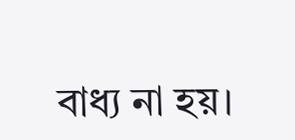বাধ্য না হয়।